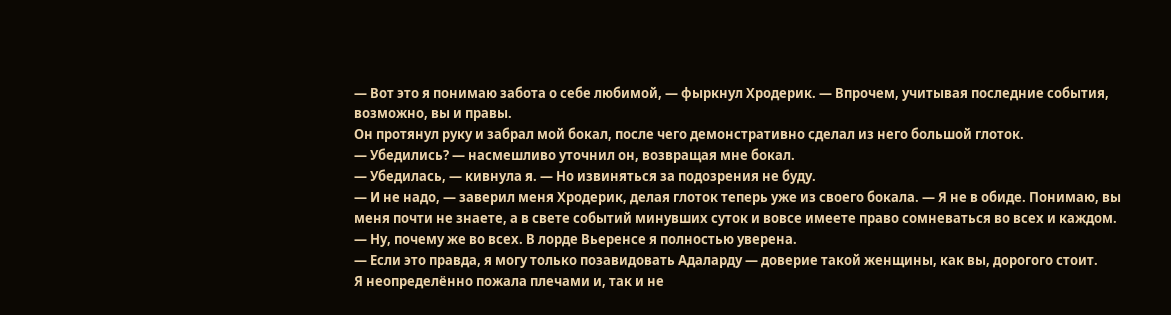— Вот это я понимаю забота о себе любимой, — фыркнул Хродерик. — Впрочем, учитывая последние события, возможно, вы и правы.
Он протянул руку и забрал мой бокал, после чего демонстративно сделал из него большой глоток.
— Убедились? — насмешливо уточнил он, возвращая мне бокал.
— Убедилась, — кивнула я. — Но извиняться за подозрения не буду.
— И не надо, — заверил меня Хродерик, делая глоток теперь уже из своего бокала. — Я не в обиде. Понимаю, вы меня почти не знаете, а в свете событий минувших суток и вовсе имеете право сомневаться во всех и каждом.
— Ну, почему же во всех. В лорде Вьеренсе я полностью уверена.
— Если это правда, я могу только позавидовать Адаларду — доверие такой женщины, как вы, дорогого стоит.
Я неопределённо пожала плечами и, так и не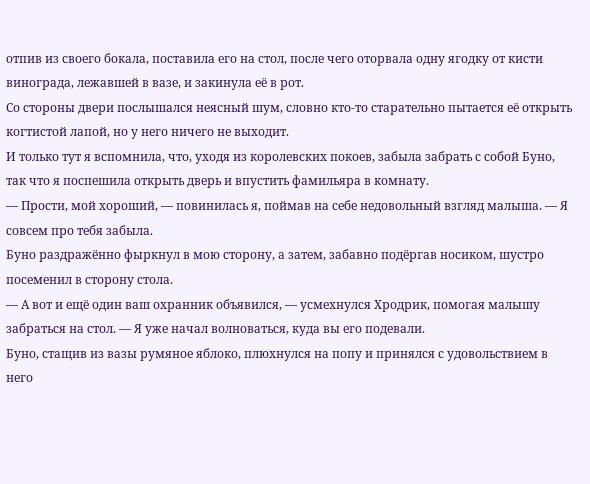отпив из своего бокала, поставила его на стол, после чего оторвала одну ягодку от кисти винограда, лежавшей в вазе, и закинула её в рот.
Со стороны двери послышался неясный шум, словно кто-то старательно пытается её открыть когтистой лапой, но у него ничего не выходит.
И только тут я вспомнила, что, уходя из королевских покоев, забыла забрать с собой Буно, так что я поспешила открыть дверь и впустить фамильяра в комнату.
— Прости, мой хороший, — повинилась я, поймав на себе недовольный взгляд малыша. — Я совсем про тебя забыла.
Буно раздражённо фыркнул в мою сторону, а затем, забавно подёргав носиком, шустро посеменил в сторону стола.
— А вот и ещё один ваш охранник объявился, — усмехнулся Хродрик, помогая малышу забраться на стол. — Я уже начал волноваться, куда вы его подевали.
Буно, стащив из вазы румяное яблоко, плюхнулся на попу и принялся с удовольствием в него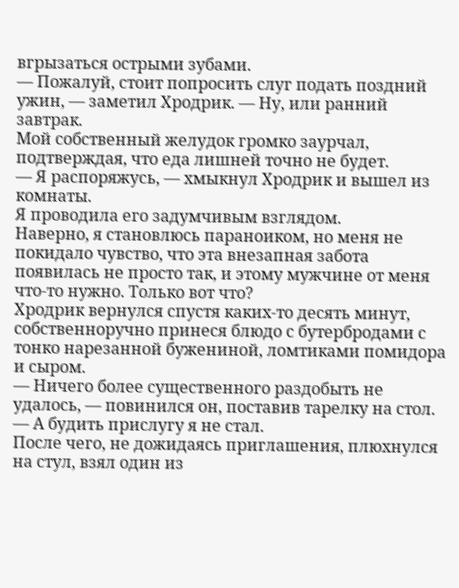вгрызаться острыми зубами.
— Пожалуй, стоит попросить слуг подать поздний ужин, — заметил Хродрик. — Ну, или ранний завтрак.
Мой собственный желудок громко заурчал, подтверждая, что еда лишней точно не будет.
— Я распоряжусь, — хмыкнул Хродрик и вышел из комнаты.
Я проводила его задумчивым взглядом.
Наверно, я становлюсь параноиком, но меня не покидало чувство, что эта внезапная забота появилась не просто так, и этому мужчине от меня что-то нужно. Только вот что?
Хродрик вернулся спустя каких-то десять минут, собственноручно принеся блюдо с бутербродами с тонко нарезанной бужениной, ломтиками помидора и сыром.
— Ничего более существенного раздобыть не удалось, — повинился он, поставив тарелку на стол. — А будить прислугу я не стал.
После чего, не дожидаясь приглашения, плюхнулся на стул, взял один из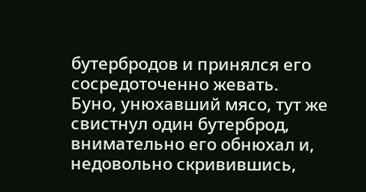бутербродов и принялся его сосредоточенно жевать.
Буно, унюхавший мясо, тут же свистнул один бутерброд, внимательно его обнюхал и, недовольно скривившись,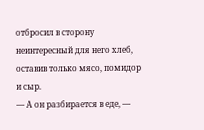отбросил в сторону неинтересный для него хлеб, оставив только мясо, помидор и сыр.
— А он разбирается в еде, —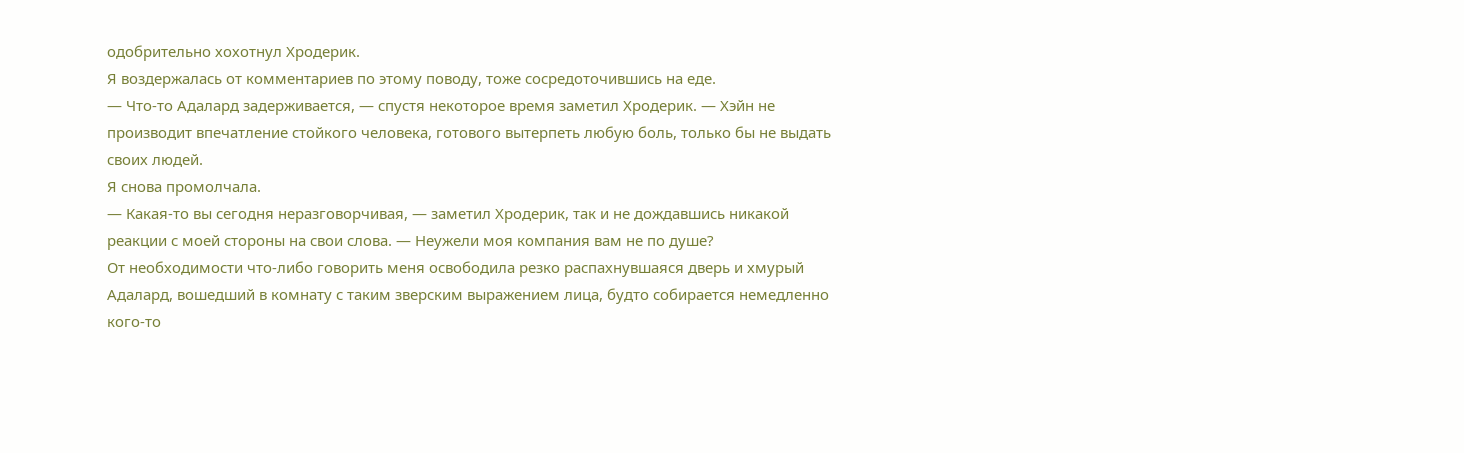одобрительно хохотнул Хродерик.
Я воздержалась от комментариев по этому поводу, тоже сосредоточившись на еде.
— Что-то Адалард задерживается, — спустя некоторое время заметил Хродерик. — Хэйн не производит впечатление стойкого человека, готового вытерпеть любую боль, только бы не выдать своих людей.
Я снова промолчала.
— Какая-то вы сегодня неразговорчивая, — заметил Хродерик, так и не дождавшись никакой реакции с моей стороны на свои слова. — Неужели моя компания вам не по душе?
От необходимости что-либо говорить меня освободила резко распахнувшаяся дверь и хмурый Адалард, вошедший в комнату с таким зверским выражением лица, будто собирается немедленно кого-то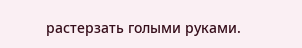растерзать голыми руками.